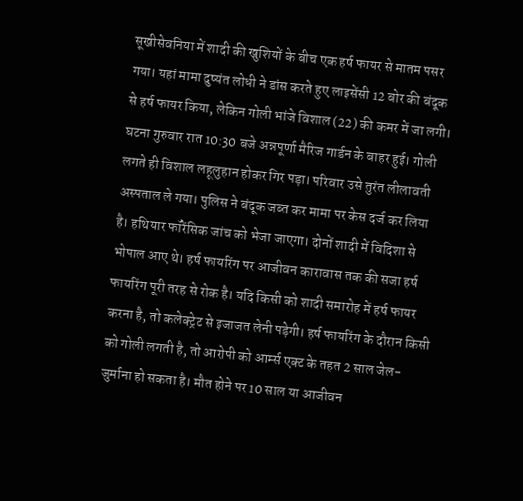सूखीसेवनिया में शादी की खुशियों के बीच एक हर्ष फायर से मातम पसर गया। यहां मामा दुष्यंत लोधी ने डांस करते हुए लाइसेंसी 12 बोर की बंदूक से हर्ष फायर किया, लेकिन गोली भांजे विशाल (22) की कमर में जा लगी। घटना गुरुवार रात 10:30 बजे अन्नपूर्णा मैरिज गार्डन के बाहर हुई। गोली लगते ही विशाल लहूलुहान होकर गिर पड़ा। परिवार उसे तुरंत लीलावती अस्पताल ले गया। पुलिस ने बंदूक जब्त कर मामा पर केस दर्ज कर लिया है। हथियार फॉरेंसिक जांच को भेजा जाएगा। दोनों शादी में विदिशा से भोपाल आए थे। हर्ष फायरिंग पर आजीवन कारावास तक की सजा हर्ष फायरिंग पूरी तरह से रोक है। यदि किसी को शादी समारोह में हर्ष फायर करना है, तो कलेक्ट्रेट से इजाजत लेनी पड़ेगी। हर्ष फायरिंग के दौरान किसी को गोली लगती है, तो आरोपी को आर्म्स एक्ट के तहत 2 साल जेल- जुर्माना हो सकता है। मौत होने पर 10 साल या आजीवन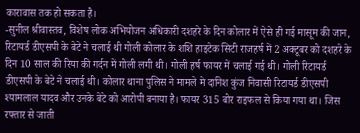कारावास तक हो सकता है।
-सुनील श्रीवास्तव, विशेष लोक अभियोजन अधिकारी दशहरे के दिन कोलार में ऐसे ही गई मासूम की जान, रिटायर्ड डीएसपी के बेटे ने चलाई थी गोली कोलार के शशि हाइटेक सिटी राजहर्ष में 2 अक्टूबर को दशहरे के दिन 10 साल की रिया की गर्दन में गोली लगी थी। गोली हर्ष फायर में चलाई गई थी। गोली रिटायर्ड डीएसपी के बेटे ने चलाई थी। कोलार थाना पुलिस ने मामले मे दानिश कुंज निवासी रिटायर्ड डीएसपी श्यामलाल यादव और उनके बेटे को आरोपी बनाया है। फायर 315 बोर राइफल से किया गया था। जिस रफ्तार से जाती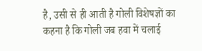है, उसी से ही आती है गोली विशेषज्ञों का कहना है कि गोली जब हवा में चलाई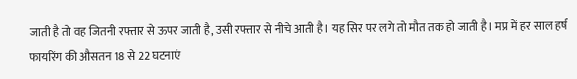जाती है तो वह जितनी रफ्तार से ऊपर जाती है, उसी रफ्तार से नीचे आती है। यह सिर पर लगे तो मौत तक हो जाती है। मप्र में हर साल हर्ष फायरिंग की औसतन 18 से 22 घटनाएं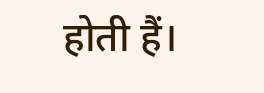होती हैं।